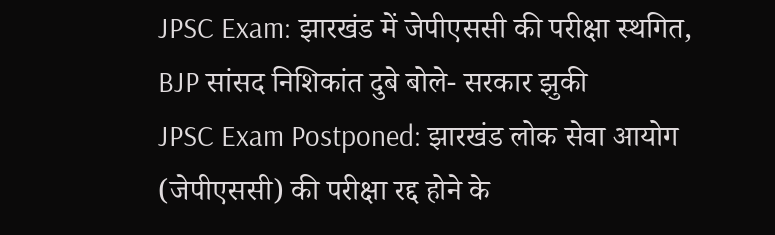JPSC Exam: झारखंड में जेपीएससी की परीक्षा स्थगित, BJP सांसद निशिकांत दुबे बोले- सरकार झुकी
JPSC Exam Postponed: झारखंड लोक सेवा आयोग (जेपीएससी) की परीक्षा रद्द होने के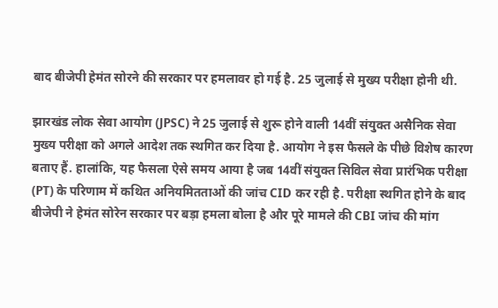बाद बीजेपी हेमंत सोरने की सरकार पर हमलावर हो गई है. 25 जुलाई से मुख्य परीक्षा होनी थी.

झारखंड लोक सेवा आयोग (JPSC) ने 25 जुलाई से शुरू होने वाली 14वीं संयुक्त असैनिक सेवा मुख्य परीक्षा को अगले आदेश तक स्थगित कर दिया है. आयोग ने इस फैसले के पीछे विशेष कारण बताए हैं. हालांकि, यह फैसला ऐसे समय आया है जब 14वीं संयुक्त सिविल सेवा प्रारंभिक परीक्षा (PT) के परिणाम में कथित अनियमितताओं की जांच CID कर रही है. परीक्षा स्थगित होने के बाद बीजेपी ने हेमंत सोरेन सरकार पर बड़ा हमला बोला है और पूरे मामले की CBI जांच की मांग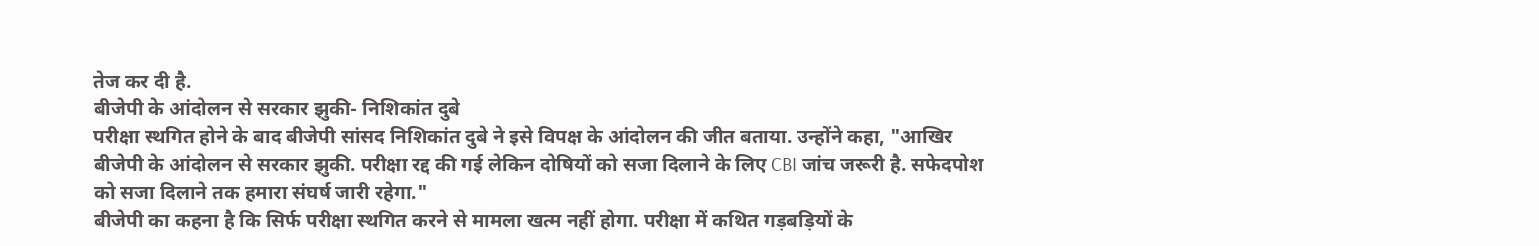तेज कर दी है.
बीजेपी के आंदोलन से सरकार झुकी- निशिकांत दुबे
परीक्षा स्थगित होने के बाद बीजेपी सांसद निशिकांत दुबे ने इसे विपक्ष के आंदोलन की जीत बताया. उन्होंने कहा, "आखिर बीजेपी के आंदोलन से सरकार झुकी. परीक्षा रद्द की गई लेकिन दोषियों को सजा दिलाने के लिए CBI जांच जरूरी है. सफेदपोश को सजा दिलाने तक हमारा संघर्ष जारी रहेगा."
बीजेपी का कहना है कि सिर्फ परीक्षा स्थगित करने से मामला खत्म नहीं होगा. परीक्षा में कथित गड़बड़ियों के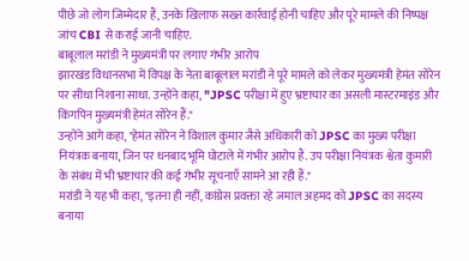पीछे जो लोग जिम्मेदार हैं, उनके खिलाफ सख्त कार्रवाई होनी चाहिए और पूरे मामले की निष्पक्ष जांच CBI से कराई जानी चाहिए.
बाबूलाल मरांडी ने मुख्यमंत्री पर लगाए गंभीर आरोप
झारखंड विधानसभा में विपक्ष के नेता बाबूलाल मरांडी ने पूरे मामले को लेकर मुख्यमंत्री हेमंत सोरेन पर सीधा निशाना साधा. उन्होंने कहा, "JPSC परीक्षा में हुए भ्रष्टाचार का असली मास्टरमाइंड और किंगपिन मुख्यमंत्री हेमंत सोरेन हैं."
उन्होंने आगे कहा, "हेमंत सोरेन ने विशाल कुमार जैसे अधिकारी को JPSC का मुख्य परीक्षा नियंत्रक बनाया, जिन पर धनबाद भूमि घोटाले में गंभीर आरोप हैं. उप परीक्षा नियंत्रक श्वेता कुमारी के संबंध में भी भ्रष्टाचार की कई गंभीर सूचनाएँ सामने आ रही हैं."
मरांडी ने यह भी कहा, "इतना ही नहीं, कांग्रेस प्रवक्ता रहे जमाल अहमद को JPSC का सदस्य बनाया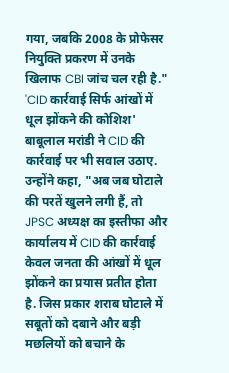गया, जबकि 2008 के प्रोफेसर नियुक्ति प्रकरण में उनके खिलाफ CBI जांच चल रही है."
'CID कार्रवाई सिर्फ आंखों में धूल झोंकने की कोशिश'
बाबूलाल मरांडी ने CID की कार्रवाई पर भी सवाल उठाए. उन्होंने कहा, "अब जब घोटाले की परतें खुलने लगी हैं, तो JPSC अध्यक्ष का इस्तीफा और कार्यालय में CID की कार्रवाई केवल जनता की आंखों में धूल झोंकने का प्रयास प्रतीत होता है. जिस प्रकार शराब घोटाले में सबूतों को दबाने और बड़ी मछलियों को बचाने के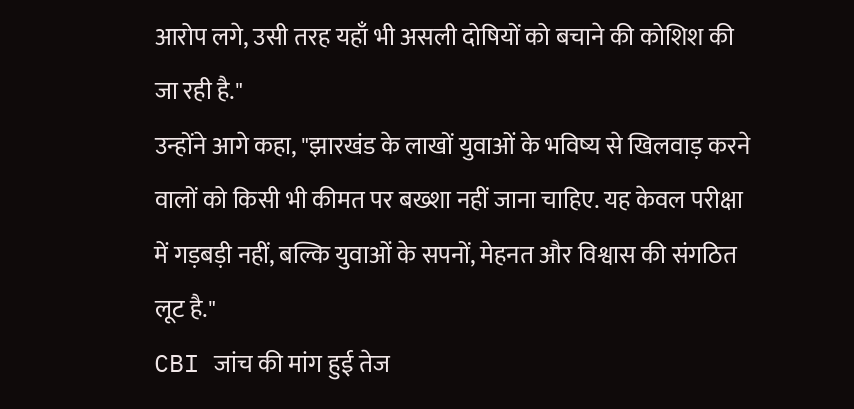आरोप लगे, उसी तरह यहाँ भी असली दोषियों को बचाने की कोशिश की जा रही है."
उन्होंने आगे कहा, "झारखंड के लाखों युवाओं के भविष्य से खिलवाड़ करने वालों को किसी भी कीमत पर बख्शा नहीं जाना चाहिए. यह केवल परीक्षा में गड़बड़ी नहीं, बल्कि युवाओं के सपनों, मेहनत और विश्वास की संगठित लूट है."
CBI जांच की मांग हुई तेज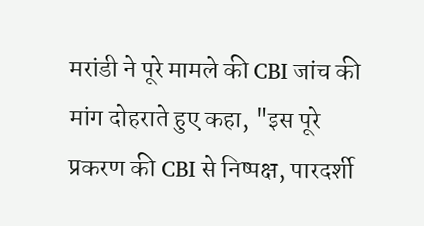मरांडी ने पूरे मामले की CBI जांच की मांग दोहराते हुए कहा, "इस पूरे प्रकरण की CBI से निष्पक्ष, पारदर्शी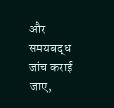और समयबद्ध जांच कराई जाए,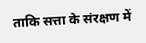ताकि सत्ता के संरक्षण में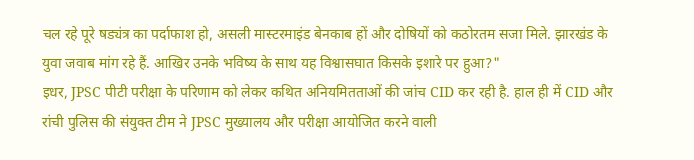चल रहे पूरे षड्यंत्र का पर्दाफाश हो, असली मास्टरमाइंड बेनकाब हों और दोषियों को कठोरतम सजा मिले. झारखंड के युवा जवाब मांग रहे हैं. आखिर उनके भविष्य के साथ यह विश्वासघात किसके इशारे पर हुआ?"
इधर, JPSC पीटी परीक्षा के परिणाम को लेकर कथित अनियमितताओं की जांच CID कर रही है. हाल ही में CID और रांची पुलिस की संयुक्त टीम ने JPSC मुख्यालय और परीक्षा आयोजित करने वाली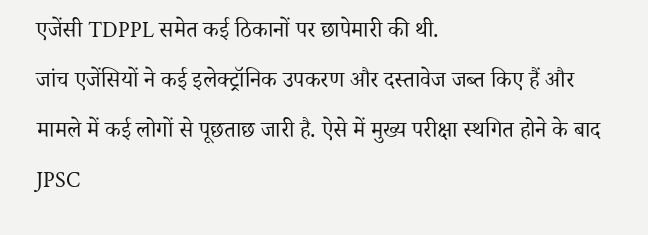एजेंसी TDPPL समेत कई ठिकानों पर छापेमारी की थी.
जांच एजेंसियों ने कई इलेक्ट्रॉनिक उपकरण और दस्तावेज जब्त किए हैं और मामले में कई लोगों से पूछताछ जारी है. ऐसे में मुख्य परीक्षा स्थगित होने के बाद JPSC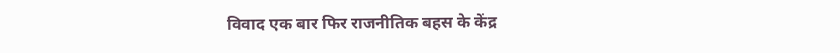विवाद एक बार फिर राजनीतिक बहस के केंद्र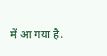में आ गया है.